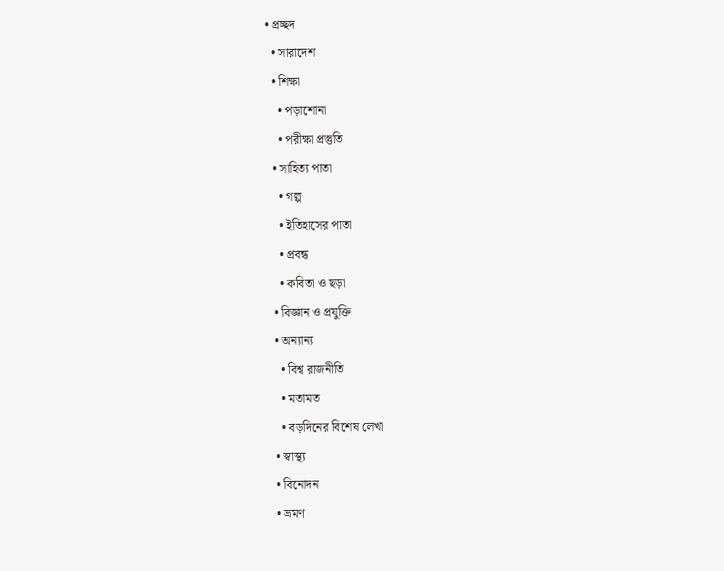• প্রচ্ছদ
  • সারাদেশ
  • শিক্ষা
    • পড়াশোনা
    • পরীক্ষা প্রস্তুতি
  • সাহিত্য পাতা
    • গল্প
    • ইতিহাসের পাতা
    • প্রবন্ধ
    • কবিতা ও ছড়া
  • বিজ্ঞান ও প্রযুক্তি
  • অন্যান্য
    • বিশ্ব রাজনীতি
    • মতামত
    • বড়দিনের বিশেষ লেখা
  • স্বাস্থ্য
  • বিনোদন
  • ভ্রমণ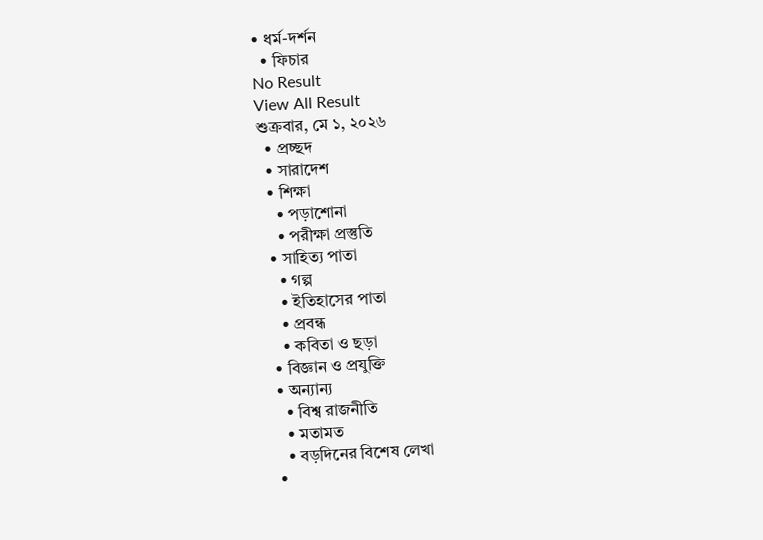• ধর্ম-দর্শন
  • ফিচার
No Result
View All Result
শুক্রবার, মে ১, ২০২৬
  • প্রচ্ছদ
  • সারাদেশ
  • শিক্ষা
    • পড়াশোনা
    • পরীক্ষা প্রস্তুতি
  • সাহিত্য পাতা
    • গল্প
    • ইতিহাসের পাতা
    • প্রবন্ধ
    • কবিতা ও ছড়া
  • বিজ্ঞান ও প্রযুক্তি
  • অন্যান্য
    • বিশ্ব রাজনীতি
    • মতামত
    • বড়দিনের বিশেষ লেখা
  •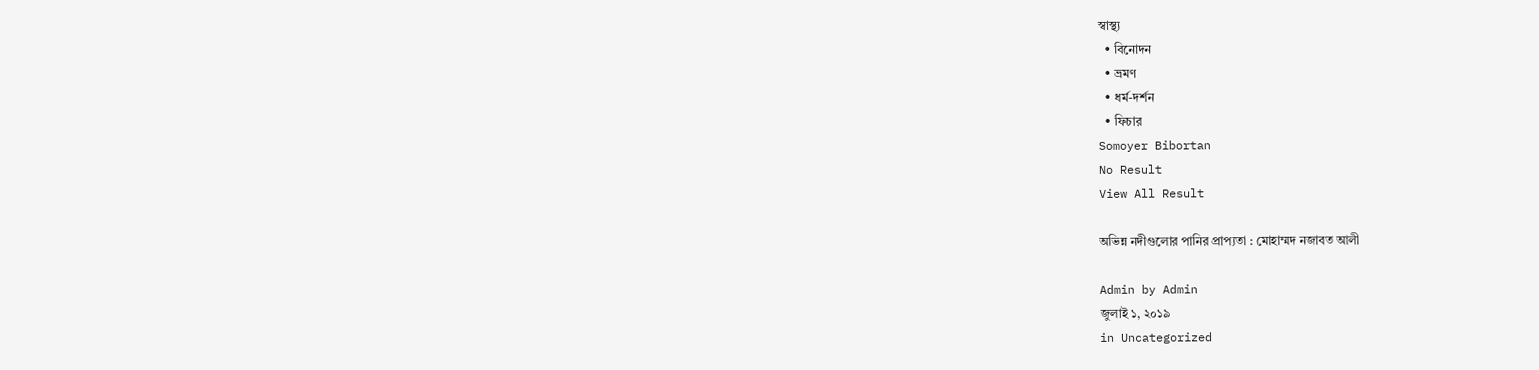স্বাস্থ্য
  • বিনোদন
  • ভ্রমণ
  • ধর্ম-দর্শন
  • ফিচার
Somoyer Bibortan
No Result
View All Result

অভিন্ন নদীগুলোর পানির প্রাপ্যতা : মোহাম্মদ নজাবত আলী

Admin by Admin
জুলাই ১, ২০১৯
in Uncategorized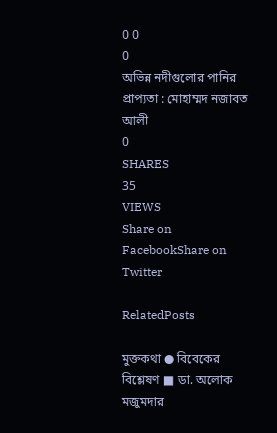0 0
0
অভিন্ন নদীগুলোর পানির প্রাপ্যতা : মোহাম্মদ নজাবত আলী
0
SHARES
35
VIEWS
Share on FacebookShare on Twitter

RelatedPosts

মুক্তকথা ● বিবেকের বিশ্লেষণ ■ ডা. অলোক মজুমদার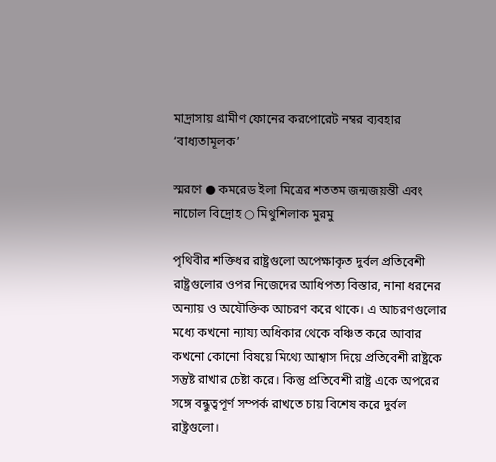মাদ্রাসায় গ্রামীণ ফোনের করপোরেট নম্বর ব্যবহার ‘বাধ্যতামূলক’

স্মরণে ● কমরেড ইলা মিত্রের শততম জন্মজয়ন্তী এবং নাচোল বিদ্রোহ ○ মিথুশিলাক মুরমু

পৃথিবীর শক্তিধর রাষ্ট্রগুলো অপেক্ষাকৃত দুর্বল প্রতিবেশী রাষ্ট্রগুলোর ওপর নিজেদের আধিপত্য বিস্তার, নানা ধরনের অন্যায় ও অযৌক্তিক আচরণ করে থাকে। এ আচরণগুলোর মধ্যে কখনো ন্যায্য অধিকার থেকে বঞ্চিত করে আবার কখনো কোনো বিষয়ে মিথ্যে আশ্বাস দিয়ে প্রতিবেশী রাষ্ট্রকে সন্তুষ্ট রাখার চেষ্টা করে। কিন্তু প্রতিবেশী রাষ্ট্র একে অপরের সঙ্গে বন্ধুত্বপূর্ণ সম্পর্ক রাখতে চায় বিশেষ করে দুর্বল রাষ্ট্রগুলো।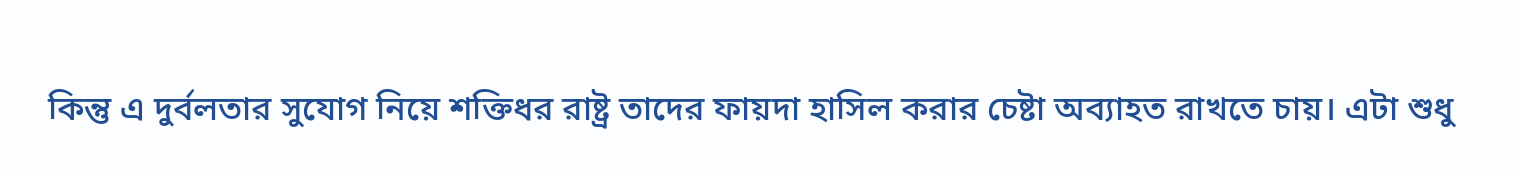কিন্তু এ দুর্বলতার সুযোগ নিয়ে শক্তিধর রাষ্ট্র তাদের ফায়দা হাসিল করার চেষ্টা অব্যাহত রাখতে চায়। এটা শুধু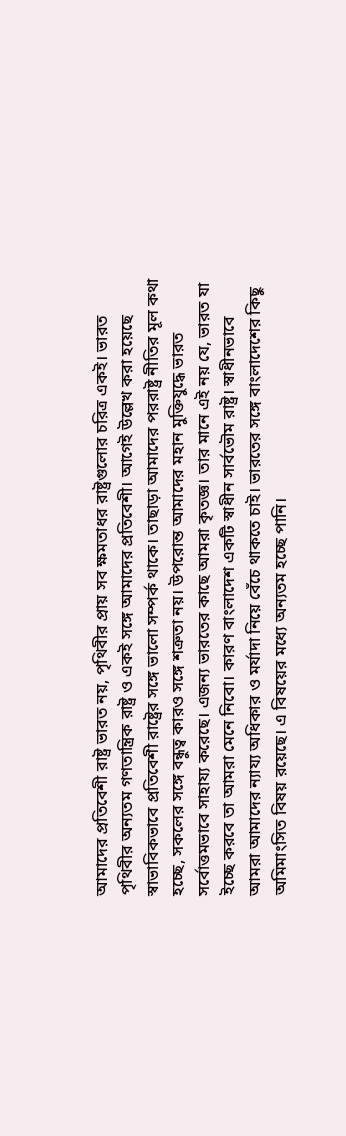আমাদের প্রতিবেশী রাষ্ট্র ভারত নয়, পৃথিবীর প্রায় সব ক্ষমতাধর রাষ্ট্রগুলোর চরিত্র একই। ভারত পৃথিবীর অন্যতম গণতান্ত্রিক রাষ্ট্র ও একই সঙ্গে আমাদের প্রতিবেশী। আগেই উল্লেখ করা হয়েছে স্বাভাবিকভাবে প্রতিবেশী রাষ্ট্রের সঙ্গে ভালো সম্পর্ক থাকে। তাছাড়া আমাদের পররাষ্ট্র নীতির মূল কথা হচ্ছে, সকলের সঙ্গে বন্ধুত্ব কারও সঙ্গে শত্রুতা নয়। উপরোন্ত আমাদের মহান মুক্তিযুদ্ধে ভারত সর্বোত্তমভাবে সাহায্য করেছে। এজন্য ভারতের কাছে আমরা কৃতজ্ঞ। তার মানে এই নয় যে, ভারত যা ইচ্ছে করবে তা আমরা মেনে নিবো। কারণ বাংলাদেশ একটি স্বাধীন সার্বভৌম রাষ্ট্র। স্বাধীনভাবে আমরা আমাদের ন্যায্য অধিকার ও মর্যাদা নিয়ে বেঁচে থাকতে চাই। ভারতের সঙ্গে বাংলাদেশের কিছু অমিমাংসিত বিষয় রয়েছে। এ বিষয়ের মধ্যে অন্যতম হচ্ছে পানি।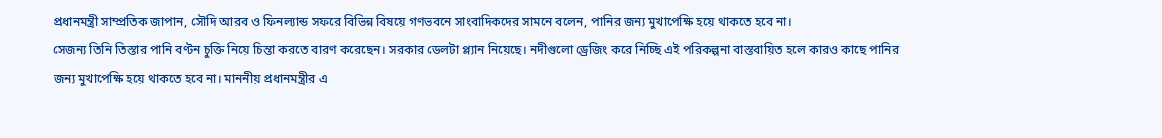প্রধানমন্ত্রী সাম্প্রতিক জাপান, সৌদি আরব ও ফিনল্যান্ড সফরে বিভিন্ন বিষয়ে গণভবনে সাংবাদিকদের সামনে বলেন, পানির জন্য মুখাপেক্ষি হয়ে থাকতে হবে না।
সেজন্য তিনি তিস্তার পানি বণ্টন চুক্তি নিয়ে চিন্তা করতে বারণ করেছেন। সরকার ডেলটা প্ল্যান নিয়েছে। নদীগুলো ড্রেজিং করে নিচ্ছি এই পরিকল্পনা বাস্তবায়িত হলে কারও কাছে পানির জন্য মুখাপেক্ষি হয়ে থাকতে হবে না। মাননীয় প্রধানমন্ত্রীর এ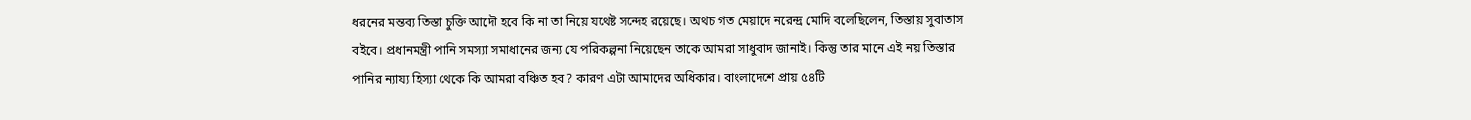ধরনের মন্তব্য তিস্তা চুক্তি আদৌ হবে কি না তা নিয়ে যথেষ্ট সন্দেহ রয়েছে। অথচ গত মেয়াদে নরেন্দ্র মোদি বলেছিলেন, তিস্তায় সুবাতাস বইবে। প্রধানমন্ত্রী পানি সমস্যা সমাধানের জন্য যে পরিকল্পনা নিয়েছেন তাকে আমরা সাধুবাদ জানাই। কিন্তু তার মানে এই নয় তিস্তার পানির ন্যায্য হিস্যা থেকে কি আমরা বঞ্চিত হব? কারণ এটা আমাদের অধিকার। বাংলাদেশে প্রায় ৫৪টি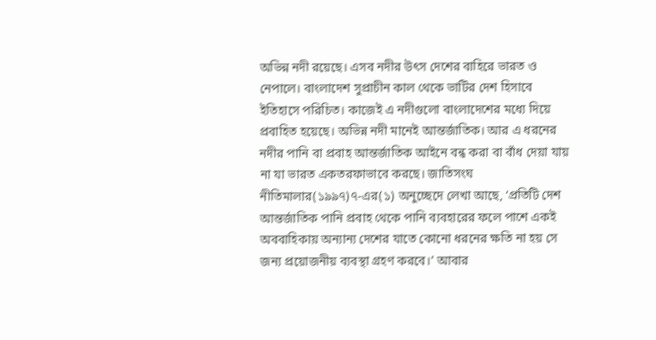অভিন্ন নদী রয়েছে। এসব নদীর উৎস দেশের বাহিরে ভারত ও নেপালে। বাংলাদেশ সুপ্রাচীন কাল থেকে ভাটির দেশ হিসাবে ইতিহাসে পরিচিত। কাজেই এ নদীগুলো বাংলাদেশের মধ্যে দিয়ে প্রবাহিত হয়েছে। অভিন্ন নদী মানেই আন্তর্জাতিক। আর এ ধরনের নদীর পানি বা প্রবাহ আন্তর্জাতিক আইনে বন্ধ করা বা বাঁধ দেয়া যায় না যা ভারত একতরফাভাবে করছে। জাতিসংঘ নীতিমালার(১৯৯৭)৭-এর(১) অনুচ্ছেদে লেখা আছে, ‘প্রতিটি দেশ আন্তর্জাতিক পানি প্রবাহ থেকে পানি ব্যবহারের ফলে পাশে একই অববাহিকায় অন্যান্য দেশের যাতে কোনো ধরনের ক্ষতি না হয় সে জন্য প্রয়োজনীয় ব্যবস্থা গ্রহণ করবে।’ আবার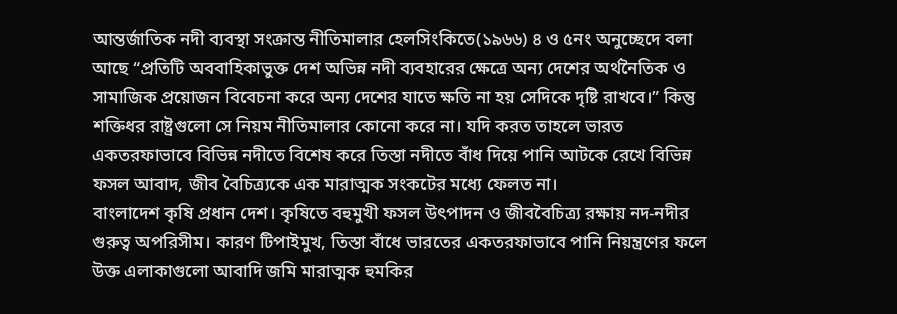আন্তর্জাতিক নদী ব্যবস্থা সংক্রান্ত নীতিমালার হেলসিংকিতে(১৯৬৬) ৪ ও ৫নং অনুচ্ছেদে বলা আছে “প্রতিটি অববাহিকাভুক্ত দেশ অভিন্ন নদী ব্যবহারের ক্ষেত্রে অন্য দেশের অর্থনৈতিক ও সামাজিক প্রয়োজন বিবেচনা করে অন্য দেশের যাতে ক্ষতি না হয় সেদিকে দৃষ্টি রাখবে।” কিন্তু শক্তিধর রাষ্ট্রগুলো সে নিয়ম নীতিমালার কোনো করে না। যদি করত তাহলে ভারত একতরফাভাবে বিভিন্ন নদীতে বিশেষ করে তিস্তা নদীতে বাঁধ দিয়ে পানি আটকে রেখে বিভিন্ন ফসল আবাদ, জীব বৈচিত্র্যকে এক মারাত্মক সংকটের মধ্যে ফেলত না।
বাংলাদেশ কৃষি প্রধান দেশ। কৃষিতে বহুমুখী ফসল উৎপাদন ও জীববৈচিত্র্য রক্ষায় নদ-নদীর গুরুত্ব অপরিসীম। কারণ টিপাইমুখ, তিস্তা বাঁধে ভারতের একতরফাভাবে পানি নিয়ন্ত্রণের ফলে উক্ত এলাকাগুলো আবাদি জমি মারাত্মক হুমকির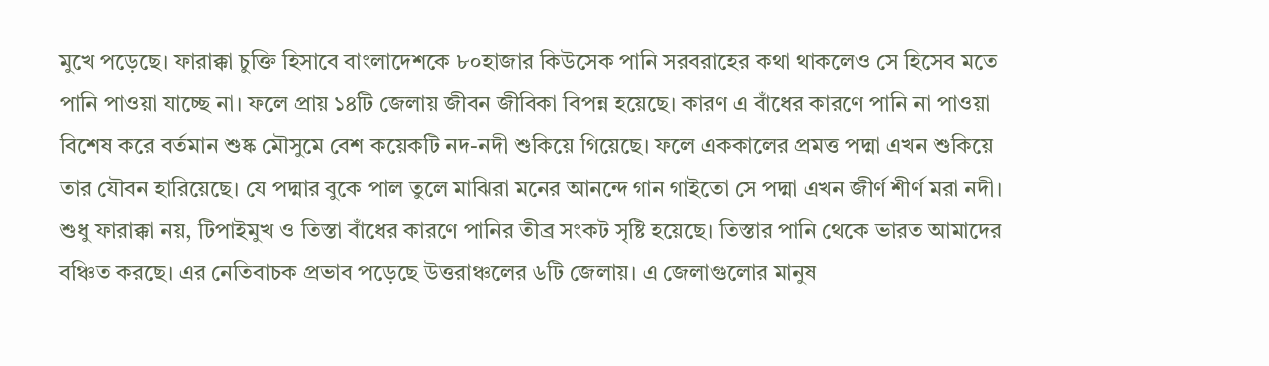মুখে পড়েছে। ফারাক্কা চুক্তি হিসাবে বাংলাদেশকে ৮০হাজার কিউসেক পানি সরবরাহের কথা থাকলেও সে হিসেব মতে পানি পাওয়া যাচ্ছে না। ফলে প্রায় ১৪টি জেলায় জীবন জীবিকা বিপন্ন হয়েছে। কারণ এ বাঁধের কারণে পানি না পাওয়া বিশেষ করে বর্তমান শুষ্ক মৌসুমে বেশ কয়েকটি নদ-নদী শুকিয়ে গিয়েছে। ফলে এককালের প্রমত্ত পদ্মা এখন শুকিয়ে তার যৌবন হারিয়েছে। যে পদ্মার বুকে পাল তুলে মাঝিরা মনের আনন্দে গান গাইতো সে পদ্মা এখন জীর্ণ শীর্ণ মরা নদী। শুধু ফারাক্কা নয়, টিপাইমুখ ও তিস্তা বাঁধের কারণে পানির তীব্র সংকট সৃষ্টি হয়েছে। তিস্তার পানি থেকে ভারত আমাদের বঞ্চিত করছে। এর নেতিবাচক প্রভাব পড়েছে উত্তরাঞ্চলের ৬টি জেলায়। এ জেলাগুলোর মানুষ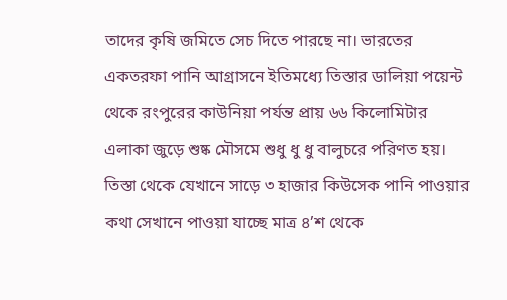তাদের কৃষি জমিতে সেচ দিতে পারছে না। ভারতের একতরফা পানি আগ্রাসনে ইতিমধ্যে তিস্তার ডালিয়া পয়েন্ট থেকে রংপুরের কাউনিয়া পর্যন্ত প্রায় ৬৬ কিলোমিটার এলাকা জুড়ে শুষ্ক মৌসমে শুধু ধু ধু বালুচরে পরিণত হয়। তিস্তা থেকে যেখানে সাড়ে ৩ হাজার কিউসেক পানি পাওয়ার কথা সেখানে পাওয়া যাচ্ছে মাত্র ৪’শ থেকে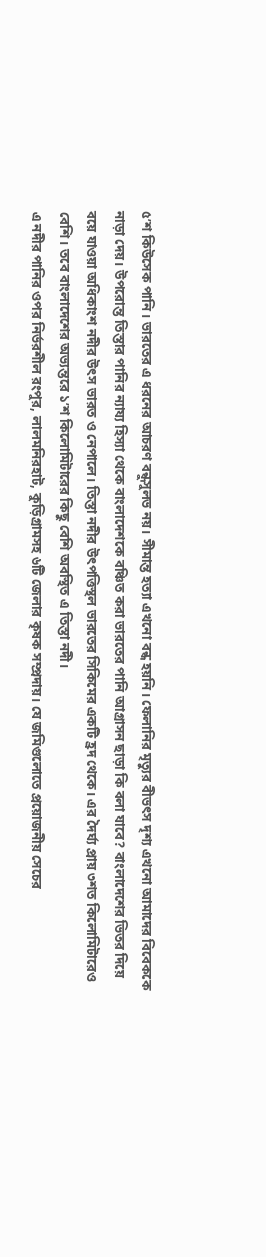৫’শ কিউসেক পানি। ভারতের এ ধরনের আচরণ বন্ধুসুলভ নয়। সীমান্ত হত্যা এখনো বন্ধ হয়নি। ফেলানির মৃত্যুর বীভৎস দৃশ্য এখনো আমাদের বিবেককে নাড়া দেয়। উপরোন্ত তিস্তার পানির ন্যায্য হিস্যা থেকে বাংলাদেশকে বঞ্চিত করা ভারতের পানি আগ্রাসন ছাড়া কি বলা যাবে? বাংলাদেশের ভিতর দিয়ে বয়ে যাওয়া অধিকাংশ নদীর উৎস ভারত ও নেপালে। তিস্তা নদীর উৎপত্তিস্থল ভারতের সিকিমের একটি হ্রদ থেকে। এর দৈর্ঘ্য প্রায় ৩শত কিলোমিটারেও বেশি। তবে বাংলাদেশের অভ্যন্তরে ১’শ কিলোমিটারের কিছু বেশি অবস্থিত এ তিস্তা নদী।
এ নদীর পানির ওপর নির্ভরশীল রংপুর, লালমনিরহাট, কুড়িগ্রামসহ ৬টি জেলার কৃষক সম্প্রদায়। যে জমিগুলোতে প্রয়োজনীয় সেচের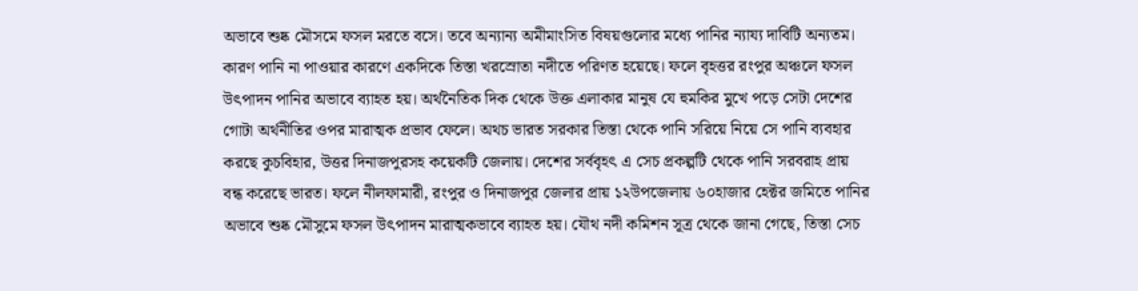অভাবে শুষ্ক মৌসমে ফসল মরতে বসে। তবে অন্যান্য অমীমাংসিত বিষয়গুলোর মধ্যে পানির ন্যায্য দাবিটি অন্যতম। কারণ পানি না পাওয়ার কারণে একদিকে তিস্তা খরস্রোতা নদীতে পরিণত হয়েছে। ফলে বৃহত্তর রংপুর অঞ্চলে ফসল উৎপাদন পানির অভাবে ব্যাহত হয়। অর্থনৈতিক দিক থেকে উক্ত এলাকার মানুষ যে হুমকির মুখে পড়ে সেটা দেশের গোটা অর্থনীতির ওপর মারাত্মক প্রভাব ফেলে। অথচ ভারত সরকার তিস্তা থেকে পানি সরিয়ে নিয়ে সে পানি ব্যবহার করছে কুচবিহার, উত্তর দিনাজপুরসহ কয়েকটি জেলায়। দেশের সর্ববৃহৎ এ সেচ প্রকল্পটি থেকে পানি সরবরাহ প্রায় বন্ধ করেছে ভারত। ফলে নীলফামারী, রংপুর ও দিনাজপুর জেলার প্রায় ১২উপজেলায় ৬০হাজার হেক্টর জমিতে পানির অভাবে শুষ্ক মৌসুমে ফসল উৎপাদন মারাত্মকভাবে ব্যাহত হয়। যৌথ নদী কমিশন সূত্র থেকে জানা গেছে, তিস্তা সেচ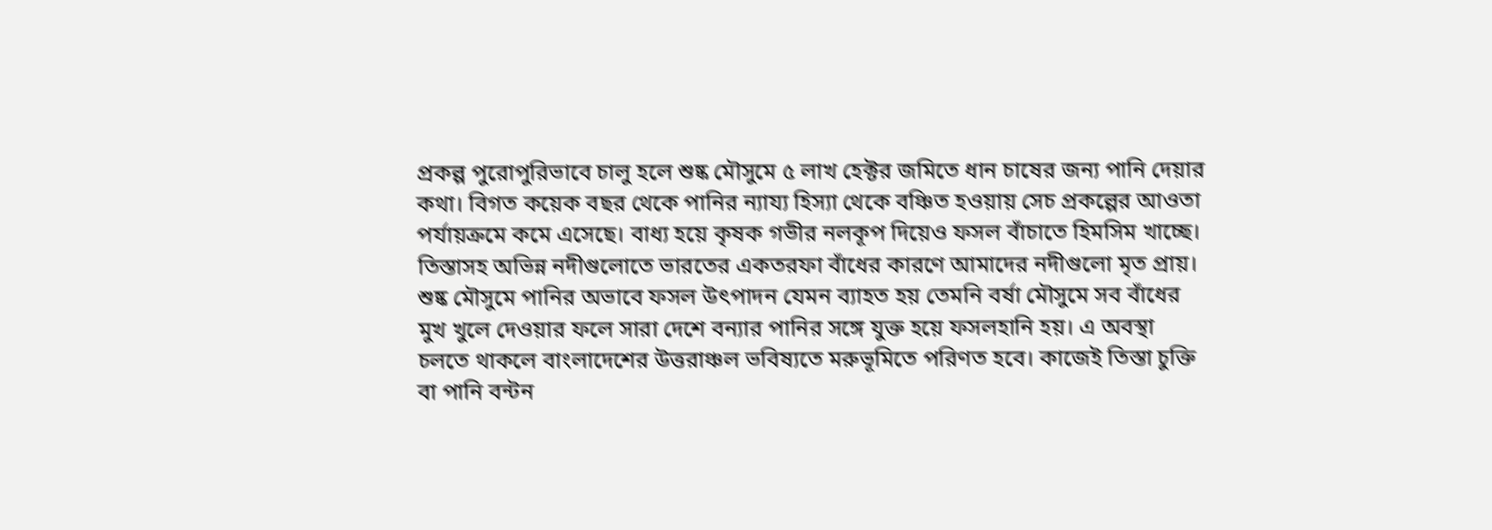প্রকল্প পুরোপুরিভাবে চালু হলে শুষ্ক মৌসুমে ৫ লাখ হেক্টর জমিতে ধান চাষের জন্য পানি দেয়ার কথা। বিগত কয়েক বছর থেকে পানির ন্যায্য হিস্যা থেকে বঞ্চিত হওয়ায় সেচ প্রকল্পের আওতা পর্যায়ক্রমে কমে এসেছে। বাধ্য হয়ে কৃষক গভীর নলকূপ দিয়েও ফসল বাঁচাতে হিমসিম খাচ্ছে।
তিস্তাসহ অভিন্ন নদীগুলোতে ভারতের একতরফা বাঁধের কারণে আমাদের নদীগুলো মৃত প্রায়। শুষ্ক মৌসুমে পানির অভাবে ফসল উৎপাদন যেমন ব্যাহত হয় তেমনি বর্ষা মৌসুমে সব বাঁধের মুখ খুলে দেওয়ার ফলে সারা দেশে বন্যার পানির সঙ্গে যুক্ত হয়ে ফসলহানি হয়। এ অবস্থা চলতে থাকলে বাংলাদেশের উত্তরাঞ্চল ভবিষ্যতে মরুভূমিতে পরিণত হবে। কাজেই তিস্তা চুক্তি বা পানি বন্টন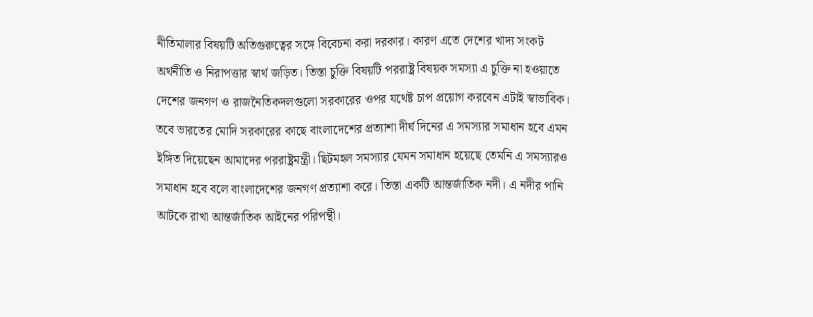নীতিমালার বিষয়টি অতিগুরুত্বের সঙ্গে বিবেচনা করা দরকার। কারণ এতে দেশের খাদ্য সংকট অর্থনীতি ও নিরাপত্তার স্বার্থ জড়িত। তিস্তা চুক্তি বিষয়টি পররাষ্ট্র বিষয়ক সমস্যা এ চুক্তি না হওয়াতে দেশের জনগণ ও রাজনৈতিকদলগুলো সরকারের ওপর যথেষ্ট চাপ প্রয়োগ করবেন এটাই স্বাভাবিক। তবে ভারতের মোদি সরকারের কাছে বাংলাদেশের প্রত্যাশা দীর্ঘ দিনের এ সমস্যার সমাধান হবে এমন ইঙ্গিত দিয়েছেন আমাদের পররাষ্ট্রমন্ত্রী। ছিটমহল সমস্যার যেমন সমাধান হয়েছে তেমনি এ সমস্যারও সমাধান হবে বলে বাংলাদেশের জনগণ প্রত্যাশা করে। তিস্তা একটি আন্তর্জাতিক নদী। এ নদীর পানি আটকে রাখা আন্তর্জাতিক আইনের পরিপন্থী।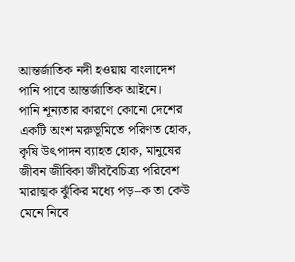আন্তর্জাতিক নদী হওয়ায় বাংলাদেশ পানি পাবে আন্তর্জাতিক আইনে।
পানি শূন্যতার কারণে কোনো দেশের একটি অংশ মরুভূমিতে পরিণত হোক, কৃষি উৎপাদন ব্যাহত হোক, মানুষের জীবন জীবিকা জীববৈচিত্র্য পরিবেশ মারাত্মক ঝুঁকির মধ্যে পড়–ক তা কেউ মেনে নিবে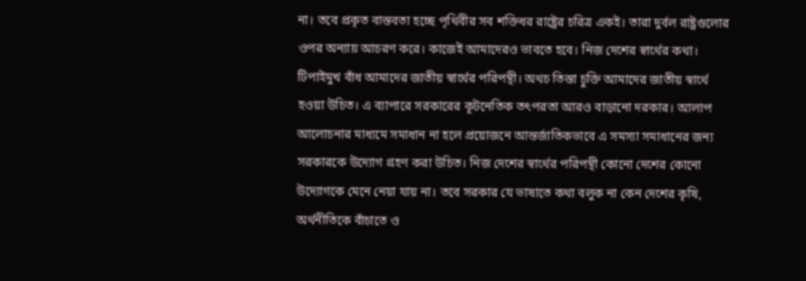না। তবে প্রকৃত বাস্তবতা হচ্ছে পৃথিবীর সব শক্তিধর রাষ্ট্রের চরিত্র একই। তারা দুর্বল রাষ্ট্রগুলোর ওপর অন্যায় আচরণ করে। কাজেই আমাদেরও ভাবতে হবে। নিজ দেশের স্বার্থের কথা। টিপাইমুখ বাঁধ আমাদের জাতীয় স্বার্থের পরিপন্থী। অথচ তিস্তা চুক্তি আমাদের জাতীয় স্বার্থে হওয়া উচিত। এ ব্যাপারে সরকারের কূটনেতিক তৎপরতা আরও বাড়ানো দরকার। আলাপ আলোচনার মাধ্যমে সমাধান না হলে প্রয়োজনে আন্তর্জাতিকভাবে এ সমস্যা সমাধানের জন্য সরকারকে উদ্যোগ গ্রহণ করা উচিত। নিজ দেশের স্বার্থের পরিপন্থী কোনো দেশের কোনো উদ্যোগকে মেনে নেয়া যায় না। তবে সরকার যে ভাষাতে কথা বলুক না কেন দেশের কৃষি, অর্থনীতিকে বাঁচাতে ও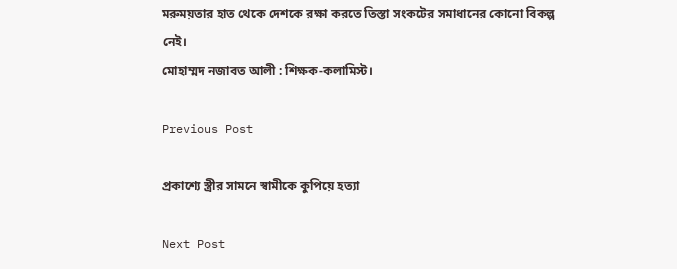মরুময়তার হাত থেকে দেশকে রক্ষা করতে তিস্তা সংকটের সমাধানের কোনো বিকল্প নেই।
মোহাম্মদ নজাবত আলী : শিক্ষক-কলামিস্ট।

Previous Post

প্রকাশ্যে স্ত্রীর সামনে স্বামীকে কুপিয়ে হত্যা

Next Post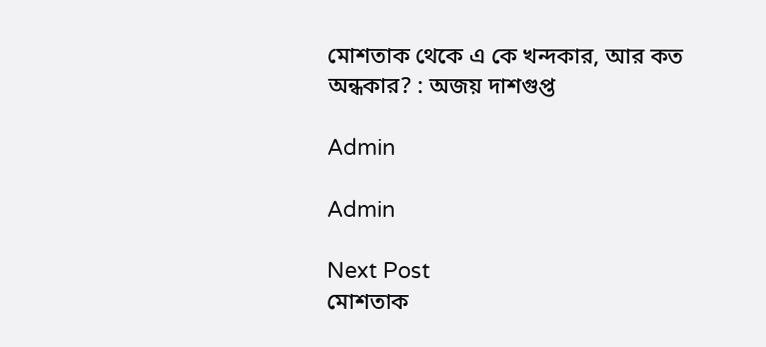মোশতাক থেকে এ কে খন্দকার, আর কত অন্ধকার? : অজয় দাশগুপ্ত

Admin

Admin

Next Post
মোশতাক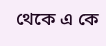থেকে এ কে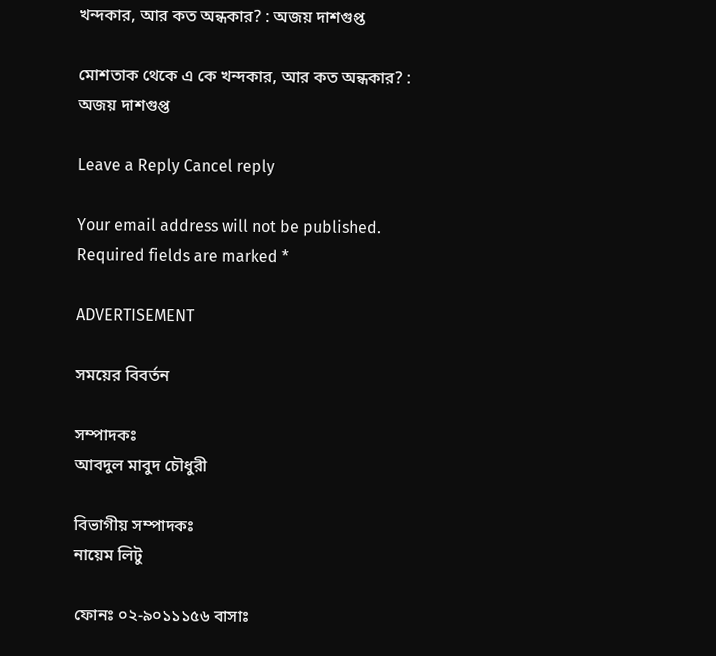খন্দকার, আর কত অন্ধকার? : অজয় দাশগুপ্ত

মোশতাক থেকে এ কে খন্দকার, আর কত অন্ধকার? : অজয় দাশগুপ্ত

Leave a Reply Cancel reply

Your email address will not be published. Required fields are marked *

ADVERTISEMENT

সময়ের বিবর্তন

সম্পাদকঃ
আবদুল মাবুদ চৌধুরী

বিভাগীয় সম্পাদকঃ
নায়েম লিটু

ফোনঃ ০২-৯০১১১৫৬ বাসাঃ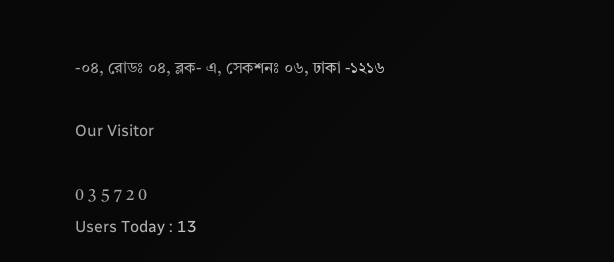-০৪, রোডঃ ০৪, ব্লক- এ, সেকশনঃ ০৬, ঢাকা -১২১৬

Our Visitor

0 3 5 7 2 0
Users Today : 13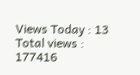Views Today : 13
Total views : 177416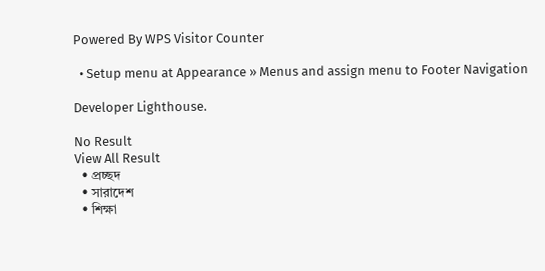Powered By WPS Visitor Counter

  • Setup menu at Appearance » Menus and assign menu to Footer Navigation

Developer Lighthouse.

No Result
View All Result
  • প্রচ্ছদ
  • সারাদেশ
  • শিক্ষা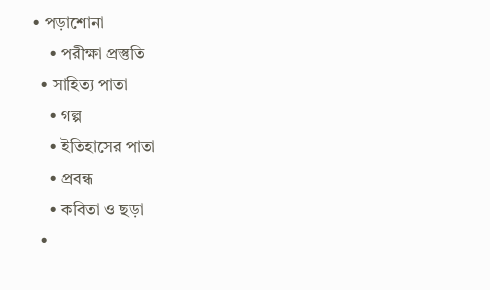• পড়াশোনা
    • পরীক্ষা প্রস্তুতি
  • সাহিত্য পাতা
    • গল্প
    • ইতিহাসের পাতা
    • প্রবন্ধ
    • কবিতা ও ছড়া
  •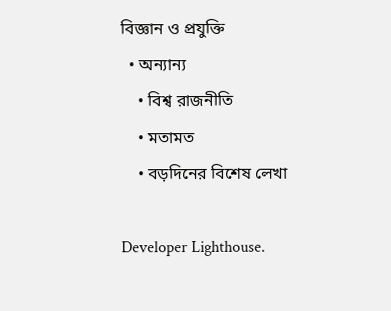বিজ্ঞান ও প্রযুক্তি
  • অন্যান্য
    • বিশ্ব রাজনীতি
    • মতামত
    • বড়দিনের বিশেষ লেখা

Developer Lighthouse.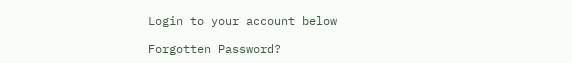Login to your account below

Forgotten Password?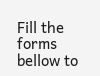Fill the forms bellow to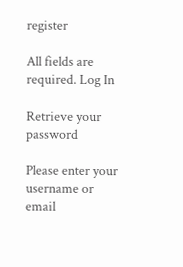register

All fields are required. Log In

Retrieve your password

Please enter your username or email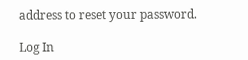address to reset your password.

Log In